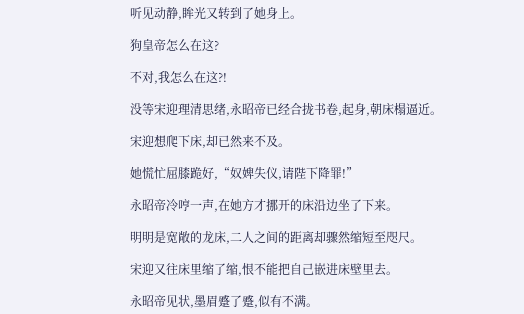听见动静,眸光又转到了她身上。

狗皇帝怎么在这?

不对,我怎么在这?!

没等宋迎理清思绪,永昭帝已经合拢书卷,起身,朝床榻逼近。

宋迎想爬下床,却已然来不及。

她慌忙屈膝跪好,“奴婢失仪,请陛下降罪!”

永昭帝冷哼一声,在她方才挪开的床沿边坐了下来。

明明是宽敞的龙床,二人之间的距离却骤然缩短至咫尺。

宋迎又往床里缩了缩,恨不能把自己嵌进床壁里去。

永昭帝见状,墨眉蹙了蹙,似有不满。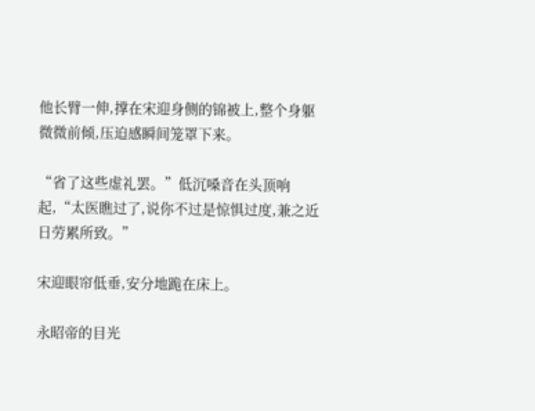他长臂一伸,撑在宋迎身侧的锦被上,整个身躯微微前倾,压迫感瞬间笼罩下来。

“省了这些虚礼罢。”低沉嗓音在头顶响起,“太医瞧过了,说你不过是惊惧过度,兼之近日劳累所致。”

宋迎眼帘低垂,安分地跪在床上。

永昭帝的目光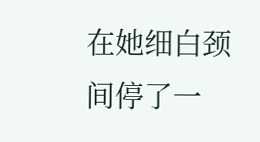在她细白颈间停了一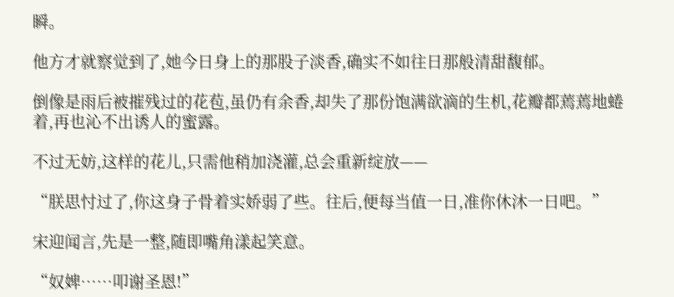瞬。

他方才就察觉到了,她今日身上的那股子淡香,确实不如往日那般清甜馥郁。

倒像是雨后被摧残过的花苞,虽仍有余香,却失了那份饱满欲滴的生机,花瓣都蔫蔫地蜷着,再也沁不出诱人的蜜露。

不过无妨,这样的花儿,只需他稍加浇灌,总会重新绽放——

“朕思忖过了,你这身子骨着实娇弱了些。往后,便每当值一日,准你休沐一日吧。”

宋迎闻言,先是一整,随即嘴角漾起笑意。

“奴婢……叩谢圣恩!”